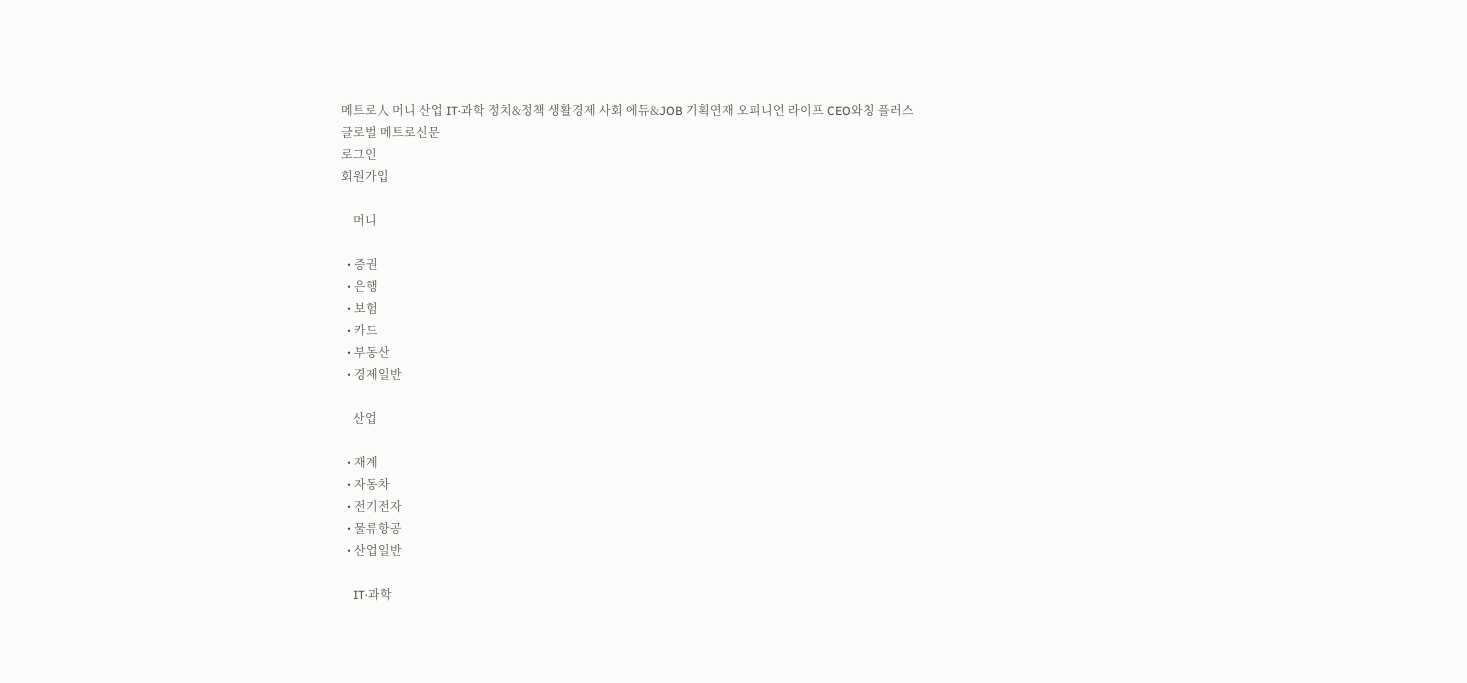메트로人 머니 산업 IT·과학 정치&정책 생활경제 사회 에듀&JOB 기획연재 오피니언 라이프 CEO와칭 플러스
글로벌 메트로신문
로그인
회원가입

    머니

  • 증권
  • 은행
  • 보험
  • 카드
  • 부동산
  • 경제일반

    산업

  • 재계
  • 자동차
  • 전기전자
  • 물류항공
  • 산업일반

    IT·과학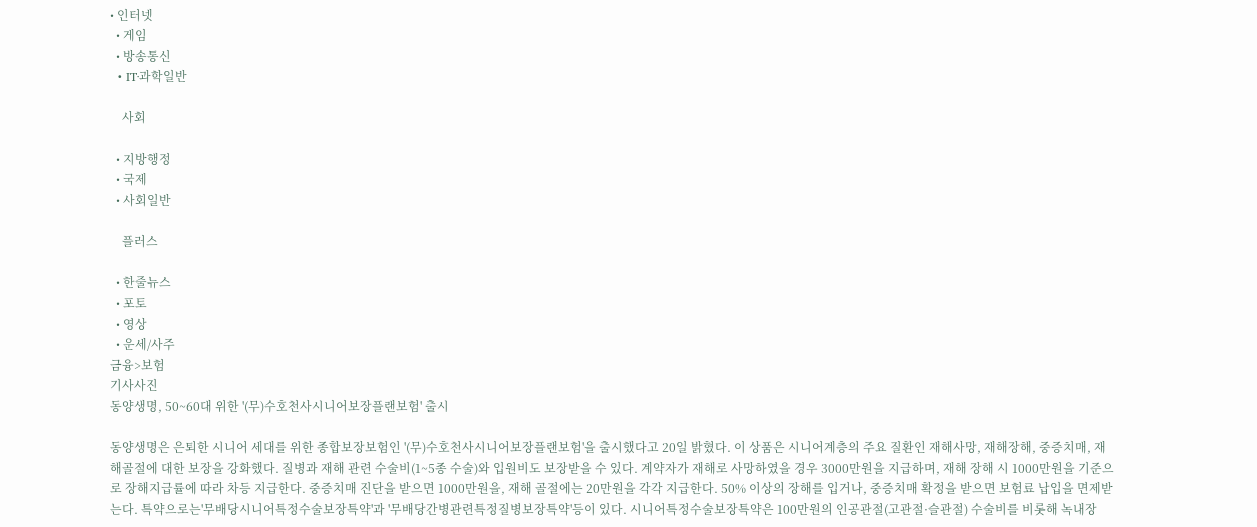• 인터넷
  • 게임
  • 방송통신
  • IT·과학일반

    사회

  • 지방행정
  • 국제
  • 사회일반

    플러스

  • 한줄뉴스
  • 포토
  • 영상
  • 운세/사주
금융>보험
기사사진
동양생명, 50~60대 위한 '(무)수호천사시니어보장플랜보험' 출시

동양생명은 은퇴한 시니어 세대를 위한 종합보장보험인 '(무)수호천사시니어보장플랜보험'을 출시했다고 20일 밝혔다. 이 상품은 시니어계층의 주요 질환인 재해사망, 재해장해, 중증치매, 재해골절에 대한 보장을 강화했다. 질병과 재해 관련 수술비(1~5종 수술)와 입원비도 보장받을 수 있다. 계약자가 재해로 사망하였을 경우 3000만원을 지급하며, 재해 장해 시 1000만원을 기준으로 장해지급률에 따라 차등 지급한다. 중증치매 진단을 받으면 1000만원을, 재해 골절에는 20만원을 각각 지급한다. 50% 이상의 장해를 입거나, 중증치매 확정을 받으면 보험료 납입을 면제받는다. 특약으로는'무배당시니어특정수술보장특약'과 '무배당간병관련특정질병보장특약'등이 있다. 시니어특정수술보장특약은 100만원의 인공관절(고관절·슬관절) 수술비를 비롯해 녹내장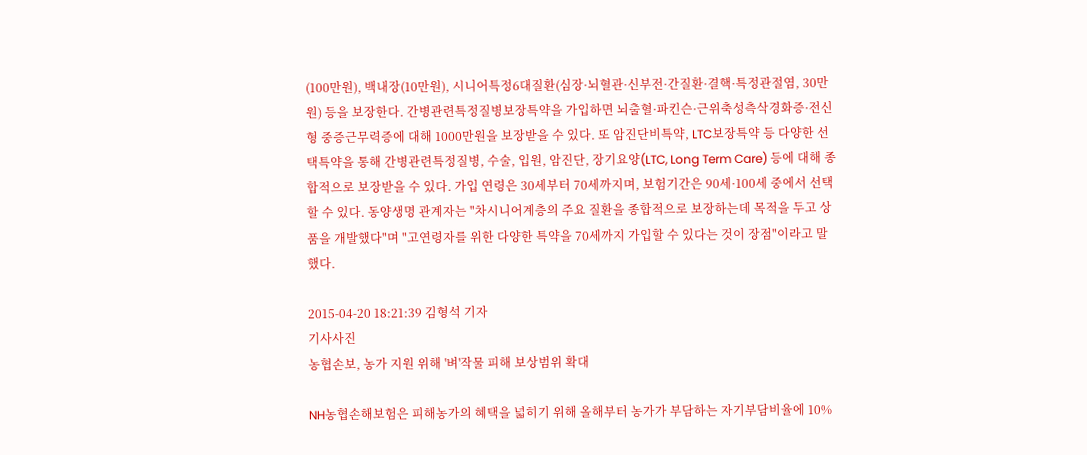(100만원), 백내장(10만원), 시니어특정6대질환(심장·뇌혈관·신부전·간질환·결핵·특정관절염, 30만원) 등을 보장한다. 간병관련특정질병보장특약을 가입하면 뇌출혈·파킨슨·근위축성측삭경화증·전신형 중증근무력증에 대해 1000만원을 보장받을 수 있다. 또 암진단비특약, LTC보장특약 등 다양한 선택특약을 통해 간병관련특정질병, 수술, 입원, 암진단, 장기요양(LTC, Long Term Care) 등에 대해 종합적으로 보장받을 수 있다. 가입 연령은 30세부터 70세까지며, 보험기간은 90세·100세 중에서 선택할 수 있다. 동양생명 관계자는 "차시니어계층의 주요 질환을 종합적으로 보장하는데 목적을 두고 상품을 개발했다"며 "고연령자를 위한 다양한 특약을 70세까지 가입할 수 있다는 것이 장점"이라고 말했다.

2015-04-20 18:21:39 김형석 기자
기사사진
농협손보, 농가 지원 위해 '벼'작물 피해 보상범위 확대

NH농협손해보험은 피해농가의 혜택을 넓히기 위해 올해부터 농가가 부담하는 자기부담비율에 10%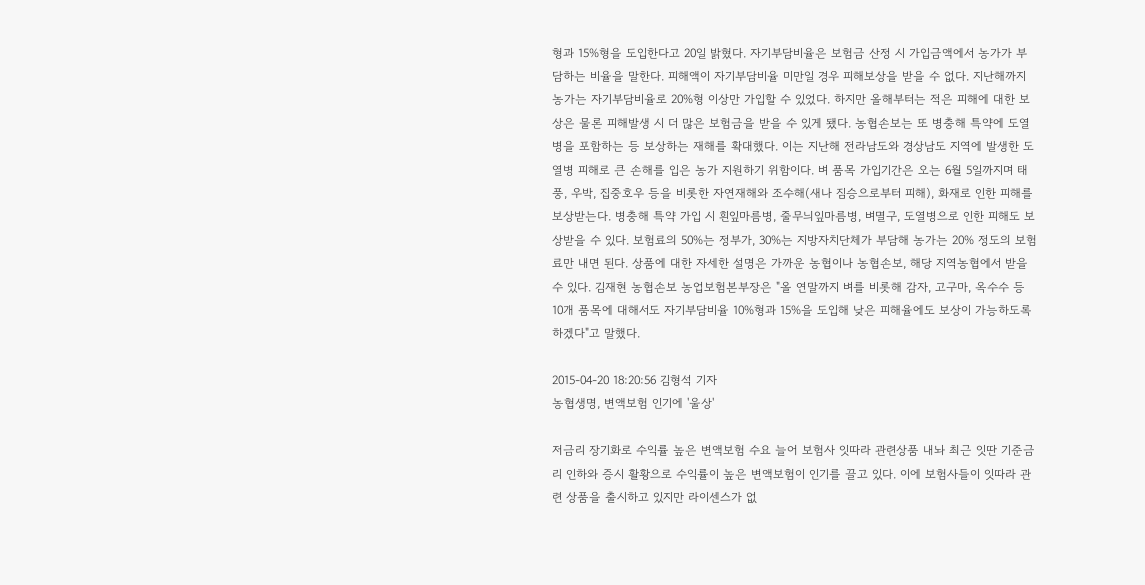형과 15%형을 도입한다고 20일 밝혔다. 자기부담비율은 보험금 산정 시 가입금액에서 농가가 부담하는 비율을 말한다. 피해액이 자기부담비율 미만일 경우 피해보상을 받을 수 없다. 지난해까지 농가는 자기부담비율로 20%형 이상만 가입할 수 있었다. 하지만 올해부터는 적은 피해에 대한 보상은 물론 피해발생 시 더 많은 보험금을 받을 수 있게 됐다. 농협손보는 또 병충해 특약에 도열병을 포함하는 등 보상하는 재해를 확대했다. 이는 지난해 전라남도와 경상남도 지역에 발생한 도열병 피해로 큰 손해를 입은 농가 지원하기 위함이다. 벼 품목 가입기간은 오는 6월 5일까지며 태풍, 우박, 집중호우 등을 비롯한 자연재해와 조수해(새나 짐승으로부터 피해), 화재로 인한 피해를 보상받는다. 병충해 특약 가입 시 흰잎마름병, 줄무늬잎마름병, 벼멸구, 도열병으로 인한 피해도 보상받을 수 있다. 보험료의 50%는 정부가, 30%는 지방자치단체가 부담해 농가는 20% 정도의 보험료만 내면 된다. 상품에 대한 자세한 설명은 가까운 농협이나 농협손보, 해당 지역농협에서 받을 수 있다. 김재현 농협손보 농업보험본부장은 "올 연말까지 벼를 비롯해 감자, 고구마, 옥수수 등 10개 품목에 대해서도 자기부담비율 10%형과 15%을 도입해 낮은 피해율에도 보상이 가능하도록 하겠다"고 말했다.

2015-04-20 18:20:56 김형석 기자
농협생명, 변액보험 인기에 '울상'

저금리 장기화로 수익률 높은 변액보험 수요 늘어 보험사 잇따라 관련상품 내놔 최근 잇딴 기준금리 인하와 증시 활황으로 수익률이 높은 변액보험이 인기를 끌고 있다. 이에 보험사들이 잇따라 관련 상품을 출시하고 있지만 라이센스가 없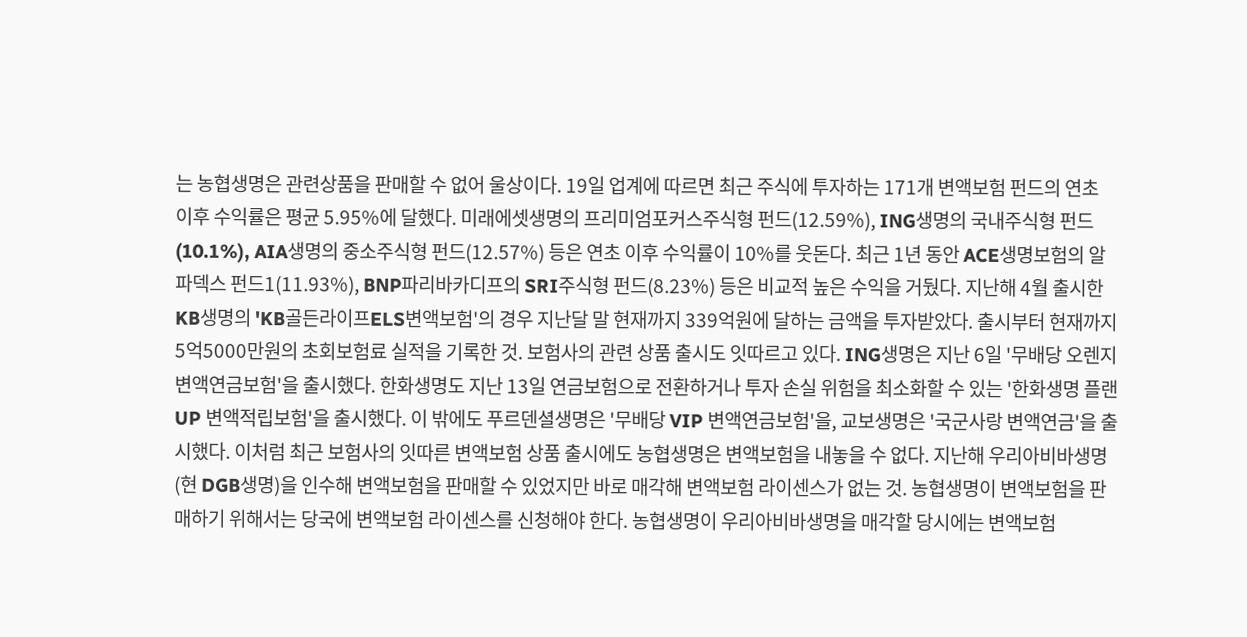는 농협생명은 관련상품을 판매할 수 없어 울상이다. 19일 업계에 따르면 최근 주식에 투자하는 171개 변액보험 펀드의 연초 이후 수익률은 평균 5.95%에 달했다. 미래에셋생명의 프리미엄포커스주식형 펀드(12.59%), ING생명의 국내주식형 펀드(10.1%), AIA생명의 중소주식형 펀드(12.57%) 등은 연초 이후 수익률이 10%를 웃돈다. 최근 1년 동안 ACE생명보험의 알파덱스 펀드1(11.93%), BNP파리바카디프의 SRI주식형 펀드(8.23%) 등은 비교적 높은 수익을 거뒀다. 지난해 4월 출시한 KB생명의 'KB골든라이프ELS변액보험'의 경우 지난달 말 현재까지 339억원에 달하는 금액을 투자받았다. 출시부터 현재까지 5억5000만원의 초회보험료 실적을 기록한 것. 보험사의 관련 상품 출시도 잇따르고 있다. ING생명은 지난 6일 '무배당 오렌지 변액연금보험'을 출시했다. 한화생명도 지난 13일 연금보험으로 전환하거나 투자 손실 위험을 최소화할 수 있는 '한화생명 플랜UP 변액적립보험'을 출시했다. 이 밖에도 푸르덴셜생명은 '무배당 VIP 변액연금보험'을, 교보생명은 '국군사랑 변액연금'을 출시했다. 이처럼 최근 보험사의 잇따른 변액보험 상품 출시에도 농협생명은 변액보험을 내놓을 수 없다. 지난해 우리아비바생명(현 DGB생명)을 인수해 변액보험을 판매할 수 있었지만 바로 매각해 변액보험 라이센스가 없는 것. 농협생명이 변액보험을 판매하기 위해서는 당국에 변액보험 라이센스를 신청해야 한다. 농협생명이 우리아비바생명을 매각할 당시에는 변액보험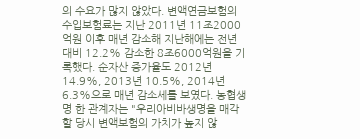의 수요가 많지 않았다. 변액연금보험의 수입보험료는 지난 2011년 11조2000억원 이후 매년 감소해 지난해에는 전년 대비 12.2% 감소한 8조6000억원을 기록했다. 순자산 증가율도 2012년 14.9%, 2013년 10.5%, 2014년 6.3%으로 매년 감소세를 보였다. 농협생명 한 관계자는 "우리아비바생명을 매각할 당시 변액보험의 가치가 높지 않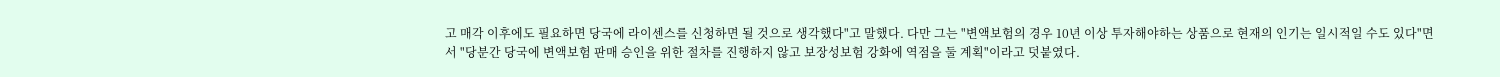고 매각 이후에도 필요하면 당국에 라이센스를 신청하면 될 것으로 생각했다"고 말했다. 다만 그는 "변액보험의 경우 10년 이상 투자해야하는 상품으로 현재의 인기는 일시적일 수도 있다"면서 "당분간 당국에 변액보험 판매 승인을 위한 절차를 진행하지 않고 보장성보험 강화에 역점을 둘 계획"이라고 덧붙였다.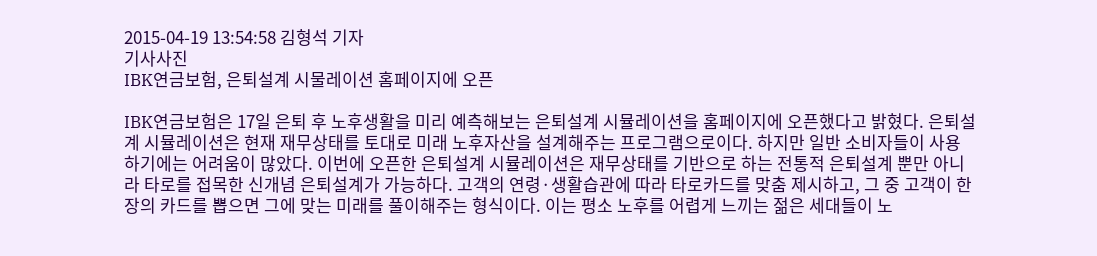2015-04-19 13:54:58 김형석 기자
기사사진
IBK연금보험, 은퇴설계 시물레이션 홈페이지에 오픈

IBK연금보험은 17일 은퇴 후 노후생활을 미리 예측해보는 은퇴설계 시뮬레이션을 홈페이지에 오픈했다고 밝혔다. 은퇴설계 시뮬레이션은 현재 재무상태를 토대로 미래 노후자산을 설계해주는 프로그램으로이다. 하지만 일반 소비자들이 사용하기에는 어려움이 많았다. 이번에 오픈한 은퇴설계 시뮬레이션은 재무상태를 기반으로 하는 전통적 은퇴설계 뿐만 아니라 타로를 접목한 신개념 은퇴설계가 가능하다. 고객의 연령·생활습관에 따라 타로카드를 맞춤 제시하고, 그 중 고객이 한 장의 카드를 뽑으면 그에 맞는 미래를 풀이해주는 형식이다. 이는 평소 노후를 어렵게 느끼는 젊은 세대들이 노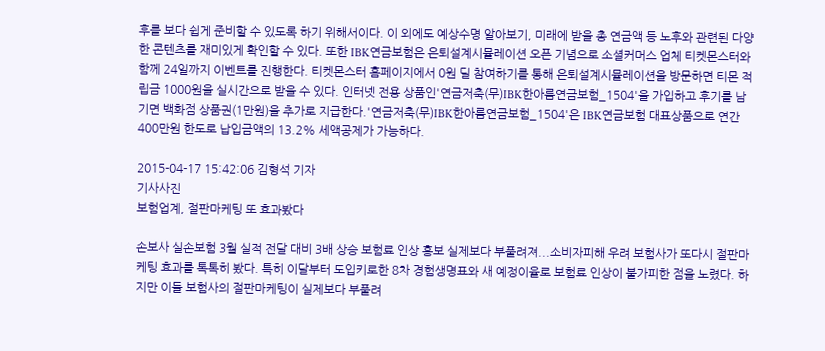후를 보다 쉽게 준비할 수 있도록 하기 위해서이다. 이 외에도 예상수명 알아보기, 미래에 받을 총 연금액 등 노후와 관련된 다양한 콘텐츠를 재미있게 확인할 수 있다. 또한 IBK연금보험은 은퇴설계시뮬레이션 오픈 기념으로 소셜커머스 업체 티켓몬스터와 함께 24일까지 이벤트를 진행한다. 티켓몬스터 홈페이지에서 0원 딜 참여하기를 통해 은퇴설계시뮬레이션을 방문하면 티몬 적립금 1000원을 실시간으로 받을 수 있다. 인터넷 전용 상품인'연금저축(무)IBK한아름연금보험_1504'을 가입하고 후기를 남기면 백화점 상품권(1만원)을 추가로 지급한다.'연금저축(무)IBK한아름연금보험_1504'은 IBK연금보험 대표상품으로 연간 400만원 한도로 납입금액의 13.2% 세액공제가 가능하다.

2015-04-17 15:42:06 김형석 기자
기사사진
보험업계, 절판마케팅 또 효과봤다

손보사 실손보험 3월 실적 전달 대비 3배 상승 보험료 인상 홍보 실제보다 부풀려져...소비자피해 우려 보험사가 또다시 절판마케팅 효과를 톡톡히 봤다. 특히 이달부터 도입키로한 8차 경험생명표와 새 예정이율로 보험료 인상이 불가피한 점을 노렸다. 하지만 이들 보험사의 절판마케팅이 실제보다 부풀려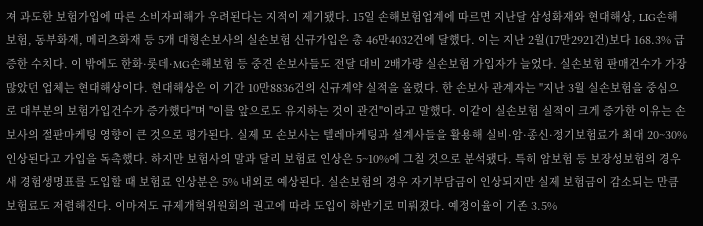져 과도한 보험가입에 따른 소비자피해가 우려된다는 지적이 제기됐다. 15일 손해보험업계에 따르면 지난달 삼성화재와 현대해상, LIG손해보험, 동부화재, 메리츠화재 등 5개 대형손보사의 실손보험 신규가입은 총 46만4032건에 달했다. 이는 지난 2월(17만2921건)보다 168.3% 급증한 수치다. 이 밖에도 한화·롯데·MG손해보험 등 중견 손보사들도 전달 대비 2배가량 실손보험 가입자가 늘었다. 실손보험 판매건수가 가장 많았던 업체는 현대해상이다. 현대해상은 이 기간 10만8836건의 신규계약 실적을 올렸다. 한 손보사 관계자는 "지난 3월 실손보험을 중심으로 대부분의 보험가입건수가 증가했다"며 "이를 앞으로도 유지하는 것이 관건"이라고 말했다. 이같이 실손보험 실적이 크게 증가한 이유는 손보사의 절판마케팅 영향이 큰 것으로 평가된다. 실제 모 손보사는 텔레마케팅과 설계사들을 활용해 실비·암·종신·정기보험료가 최대 20~30% 인상된다고 가입을 독촉했다. 하지만 보험사의 말과 달리 보험료 인상은 5~10%에 그칠 것으로 분석됐다. 특히 암보험 등 보장성보험의 경우 새 경험생명표를 도입할 때 보험료 인상분은 5% 내외로 예상된다. 실손보험의 경우 자기부담금이 인상되지만 실제 보험금이 감소되는 만큼 보험료도 저렴해진다. 이마저도 규제개혁위원회의 권고에 따라 도입이 하반기로 미뤄졌다. 예정이율이 기존 3.5%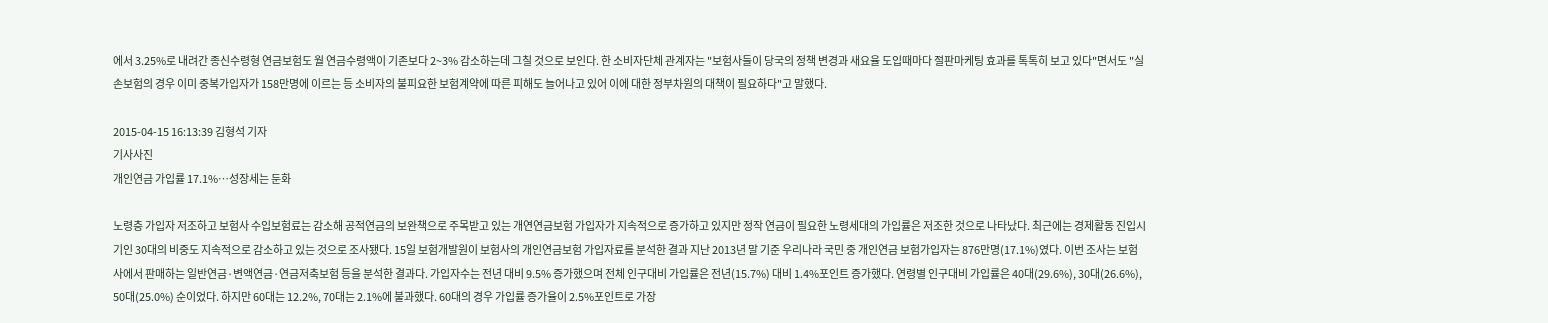에서 3.25%로 내려간 종신수령형 연금보험도 월 연금수령액이 기존보다 2~3% 감소하는데 그칠 것으로 보인다. 한 소비자단체 관계자는 "보험사들이 당국의 정책 변경과 새요율 도입때마다 절판마케팅 효과를 톡톡히 보고 있다"면서도 "실손보험의 경우 이미 중복가입자가 158만명에 이르는 등 소비자의 불피요한 보험계약에 따른 피해도 늘어나고 있어 이에 대한 정부차원의 대책이 필요하다"고 말했다.

2015-04-15 16:13:39 김형석 기자
기사사진
개인연금 가입률 17.1%…성장세는 둔화

노령층 가입자 저조하고 보험사 수입보험료는 감소해 공적연금의 보완책으로 주목받고 있는 개연연금보험 가입자가 지속적으로 증가하고 있지만 정작 연금이 필요한 노령세대의 가입률은 저조한 것으로 나타났다. 최근에는 경제활동 진입시기인 30대의 비중도 지속적으로 감소하고 있는 것으로 조사됐다. 15일 보험개발원이 보험사의 개인연금보험 가입자료를 분석한 결과 지난 2013년 말 기준 우리나라 국민 중 개인연금 보험가입자는 876만명(17.1%)였다. 이번 조사는 보험사에서 판매하는 일반연금·변액연금·연금저축보험 등을 분석한 결과다. 가입자수는 전년 대비 9.5% 증가했으며 전체 인구대비 가입률은 전년(15.7%) 대비 1.4%포인트 증가했다. 연령별 인구대비 가입률은 40대(29.6%), 30대(26.6%), 50대(25.0%) 순이었다. 하지만 60대는 12.2%, 70대는 2.1%에 불과했다. 60대의 경우 가입률 증가율이 2.5%포인트로 가장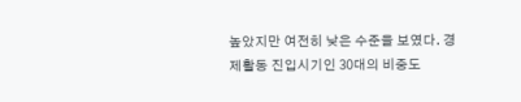높았지만 여전히 낮은 수준을 보였다. 경제활동 진입시기인 30대의 비중도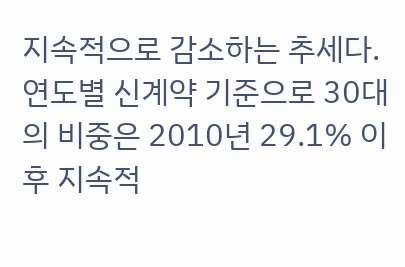지속적으로 감소하는 추세다. 연도별 신계약 기준으로 30대의 비중은 2010년 29.1% 이후 지속적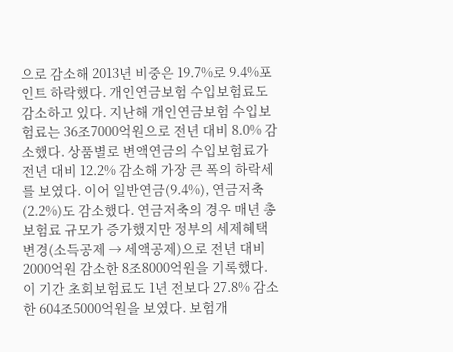으로 감소해 2013년 비중은 19.7%로 9.4%포인트 하락했다. 개인연금보험 수입보험료도 감소하고 있다. 지난해 개인연금보험 수입보험료는 36조7000억원으로 전년 대비 8.0% 감소했다. 상품별로 변액연금의 수입보험료가 전년 대비 12.2% 감소해 가장 큰 폭의 하락세를 보였다. 이어 일반연금(9.4%), 연금저축(2.2%)도 감소했다. 연금저축의 경우 매년 총보험료 규모가 증가했지만 정부의 세제혜택 변경(소득공제 → 세액공제)으로 전년 대비 2000억원 감소한 8조8000억원을 기록했다. 이 기간 초회보험료도 1년 전보다 27.8% 감소한 604조5000억원을 보였다. 보험개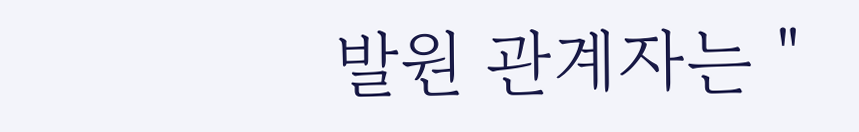발원 관계자는 "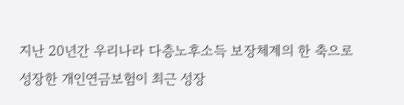지난 20년간 우리나라 다층노후소득 보장체계의 한 축으로 성장한 개인연금보험이 최근 성장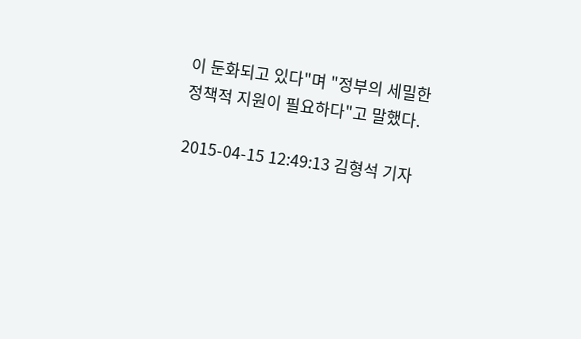이 둔화되고 있다"며 "정부의 세밀한 정책적 지원이 필요하다"고 말했다.

2015-04-15 12:49:13 김형석 기자